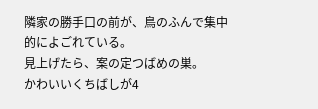隣家の勝手口の前が、鳥のふんで集中的によごれている。
見上げたら、案の定つばめの巣。
かわいいくちばしが4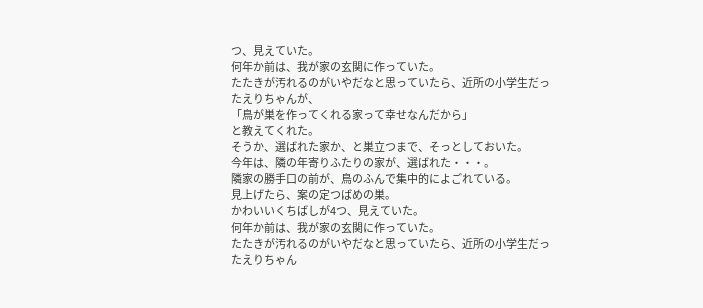つ、見えていた。
何年か前は、我が家の玄関に作っていた。
たたきが汚れるのがいやだなと思っていたら、近所の小学生だったえりちゃんが、
「鳥が巣を作ってくれる家って幸せなんだから」
と教えてくれた。
そうか、選ばれた家か、と巣立つまで、そっとしておいた。
今年は、隣の年寄りふたりの家が、選ばれた・・・。
隣家の勝手口の前が、鳥のふんで集中的によごれている。
見上げたら、案の定つばめの巣。
かわいいくちばしが4つ、見えていた。
何年か前は、我が家の玄関に作っていた。
たたきが汚れるのがいやだなと思っていたら、近所の小学生だったえりちゃん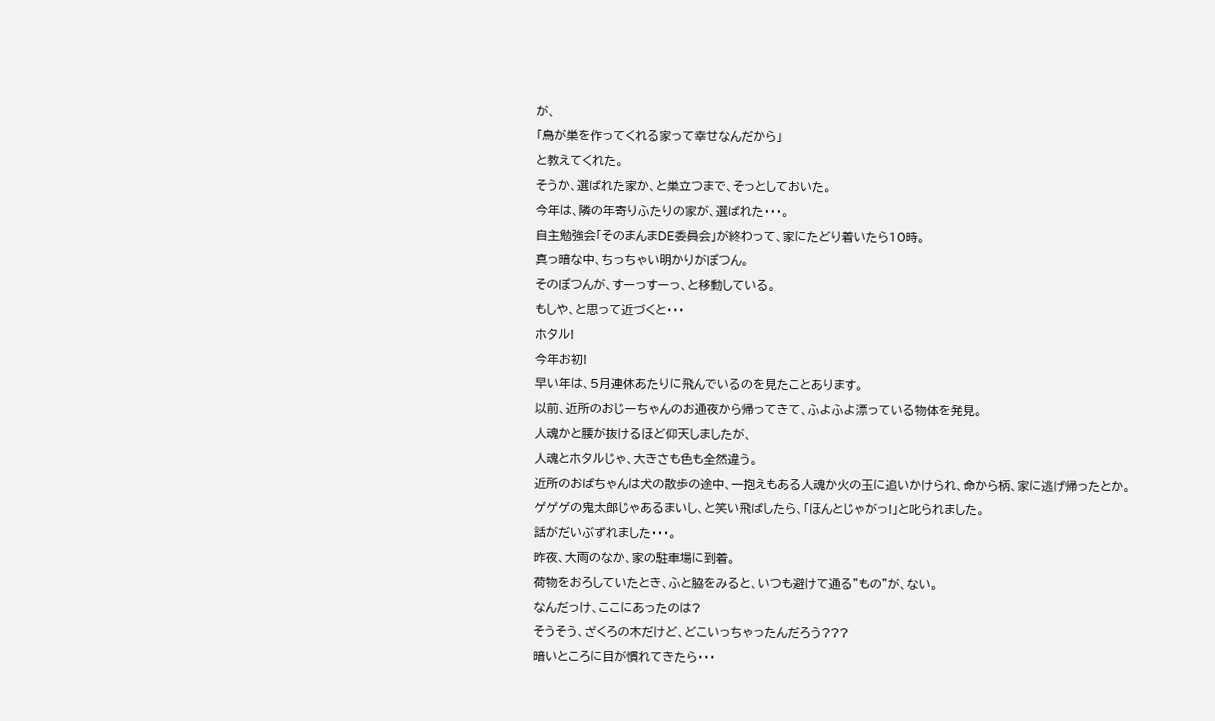が、
「鳥が巣を作ってくれる家って幸せなんだから」
と教えてくれた。
そうか、選ばれた家か、と巣立つまで、そっとしておいた。
今年は、隣の年寄りふたりの家が、選ばれた・・・。
自主勉強会「そのまんまDE委員会」が終わって、家にたどり着いたら10時。
真っ暗な中、ちっちゃい明かりがぽつん。
そのぽつんが、すーっすーっ、と移動している。
もしや、と思って近づくと・・・
ホタル!
今年お初!
早い年は、5月連休あたりに飛んでいるのを見たことあります。
以前、近所のおじーちゃんのお通夜から帰ってきて、ふよふよ漂っている物体を発見。
人魂かと腰が抜けるほど仰天しましたが、
人魂とホタルじゃ、大きさも色も全然違う。
近所のおばちゃんは犬の散歩の途中、一抱えもある人魂か火の玉に追いかけられ、命から柄、家に逃げ帰ったとか。
ゲゲゲの鬼太郎じゃあるまいし、と笑い飛ばしたら、「ほんとじゃがっ!」と叱られました。
話がだいぶずれました・・・。
昨夜、大雨のなか、家の駐車場に到着。
荷物をおろしていたとき、ふと脇をみると、いつも避けて通る"もの"が、ない。
なんだっけ、ここにあったのは?
そうそう、ざくろの木だけど、どこいっちゃったんだろう???
暗いところに目が慣れてきたら・・・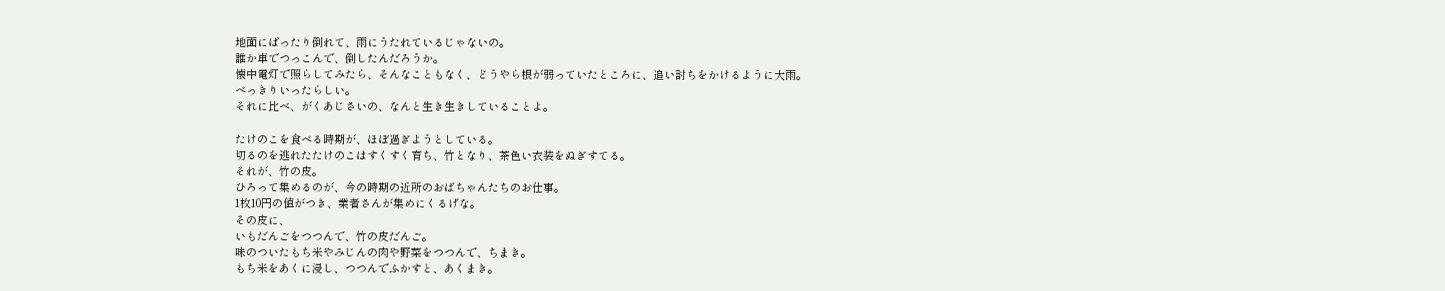地面にぱったり倒れて、雨にうたれているじゃないの。
誰か車でつっこんで、倒したんだろうか。
懐中電灯で照らしてみたら、そんなこともなく、どうやら根が弱っていたところに、追い討ちをかけるように大雨。
べっきりいったらしい。
それに比べ、がくあじさいの、なんと生き生きしていることよ。

たけのこを食べる時期が、ほぼ過ぎようとしている。
切るのを逃れたたけのこはすくすく育ち、竹となり、茶色い衣装をぬぎすてる。
それが、竹の皮。
ひろって集めるのが、今の時期の近所のおばちゃんたちのお仕事。
1枚10円の値がつき、業者さんが集めにくるげな。
その皮に、
いもだんごをつつんで、竹の皮だんご。
味のついたもち米やみじんの肉や野菜をつつんで、ちまき。
もち米をあくに浸し、つつんでふかすと、あくまき。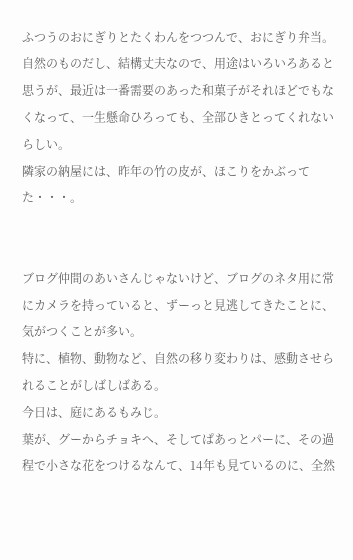ふつうのおにぎりとたくわんをつつんで、おにぎり弁当。
自然のものだし、結構丈夫なので、用途はいろいろあると思うが、最近は一番需要のあった和菓子がそれほどでもなくなって、一生懸命ひろっても、全部ひきとってくれないらしい。
隣家の納屋には、昨年の竹の皮が、ほこりをかぶってた・・・。


ブログ仲間のあいさんじゃないけど、ブログのネタ用に常にカメラを持っていると、ずーっと見逃してきたことに、気がつくことが多い。
特に、植物、動物など、自然の移り変わりは、感動させられることがしばしばある。
今日は、庭にあるもみじ。
葉が、グーからチョキへ、そしてぱあっとパーに、その過程で小さな花をつけるなんて、14年も見ているのに、全然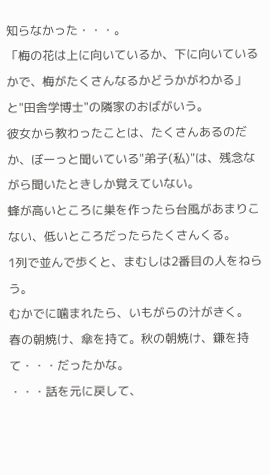知らなかった・・・。
「梅の花は上に向いているか、下に向いているかで、梅がたくさんなるかどうかがわかる」
と"田舎学博士"の隣家のおばがいう。
彼女から教わったことは、たくさんあるのだか、ぼーっと聞いている"弟子(私)"は、残念ながら聞いたときしか覚えていない。
蜂が高いところに巣を作ったら台風があまりこない、低いところだったらたくさんくる。
1列で並んで歩くと、まむしは2番目の人をねらう。
むかでに噛まれたら、いもがらの汁がきく。
春の朝焼け、傘を持て。秋の朝焼け、鎌を持て・・・だったかな。
・・・話を元に戻して、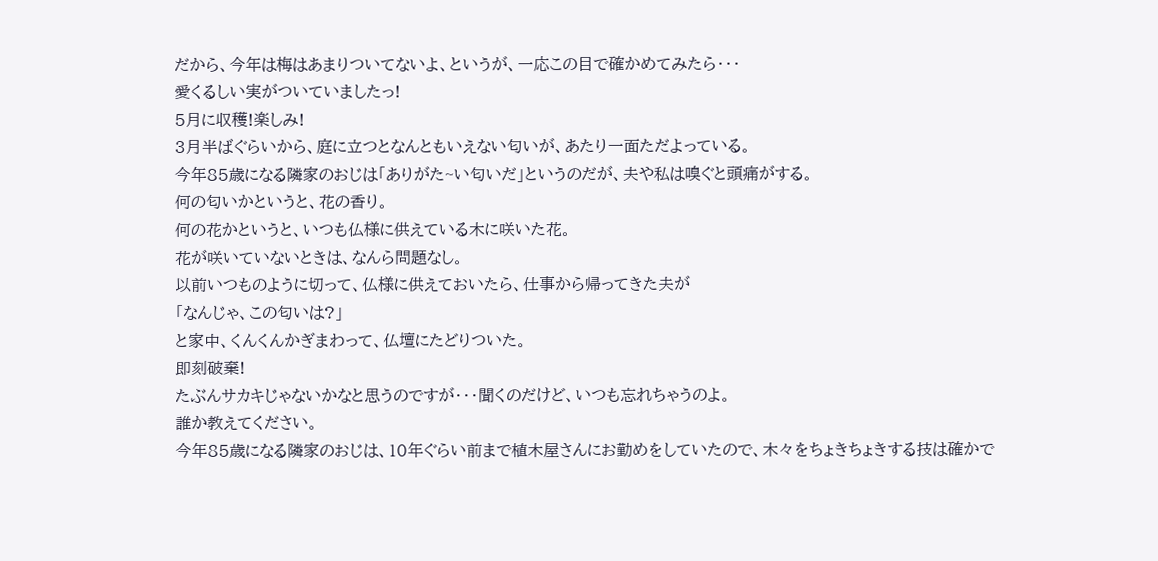だから、今年は梅はあまりついてないよ、というが、一応この目で確かめてみたら・・・
愛くるしい実がついていましたっ!
5月に収穫!楽しみ!
3月半ばぐらいから、庭に立つとなんともいえない匂いが、あたり一面ただよっている。
今年85歳になる隣家のおじは「ありがた~い匂いだ」というのだが、夫や私は嗅ぐと頭痛がする。
何の匂いかというと、花の香り。
何の花かというと、いつも仏様に供えている木に咲いた花。
花が咲いていないときは、なんら問題なし。
以前いつものように切って、仏様に供えておいたら、仕事から帰ってきた夫が
「なんじゃ、この匂いは?」
と家中、くんくんかぎまわって、仏壇にたどりついた。
即刻破棄!
たぶんサカキじゃないかなと思うのですが・・・聞くのだけど、いつも忘れちゃうのよ。
誰か教えてください。
今年85歳になる隣家のおじは、10年ぐらい前まで植木屋さんにお勤めをしていたので、木々をちょきちょきする技は確かで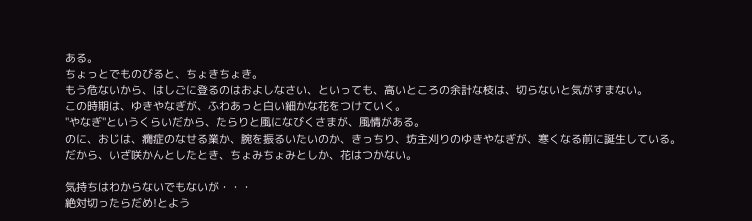ある。
ちょっとでものびると、ちょきちょき。
もう危ないから、はしごに登るのはおよしなさい、といっても、高いところの余計な枝は、切らないと気がすまない。
この時期は、ゆきやなぎが、ふわあっと白い細かな花をつけていく。
"やなぎ"というくらいだから、たらりと風になびくさまが、風情がある。
のに、おじは、癇症のなせる業か、腕を振るいたいのか、きっちり、坊主刈りのゆきやなぎが、寒くなる前に誕生している。
だから、いざ咲かんとしたとき、ちょみちょみとしか、花はつかない。

気持ちはわからないでもないが・・・
絶対切ったらだめ!とよう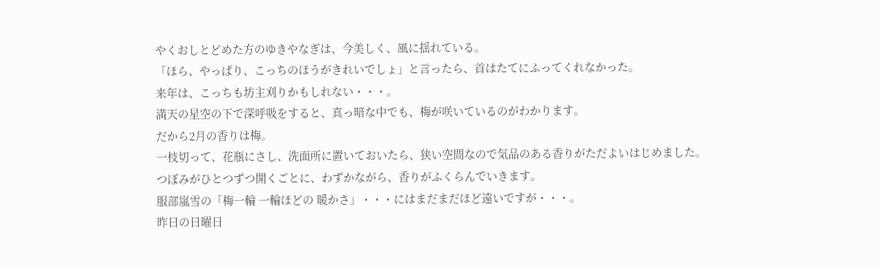やくおしとどめた方のゆきやなぎは、今美しく、風に揺れている。
「ほら、やっぱり、こっちのほうがきれいでしょ」と言ったら、首はたてにふってくれなかった。
来年は、こっちも坊主刈りかもしれない・・・。
満天の星空の下で深呼吸をすると、真っ暗な中でも、梅が咲いているのがわかります。
だから2月の香りは梅。
一枝切って、花瓶にさし、洗面所に置いておいたら、狭い空間なので気品のある香りがただよいはじめました。
つぼみがひとつずつ開くごとに、わずかながら、香りがふくらんでいきます。
服部嵐雪の「梅一輪 一輪ほどの 暖かさ」・・・にはまだまだほど遠いですが・・・。
昨日の日曜日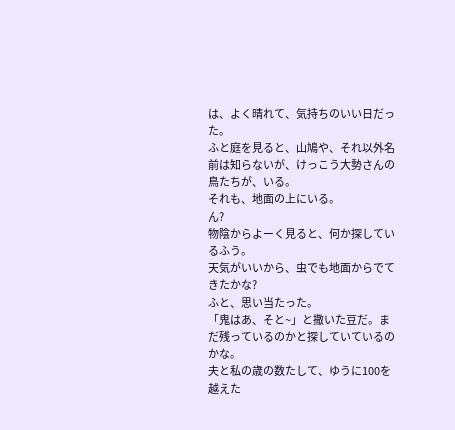は、よく晴れて、気持ちのいい日だった。
ふと庭を見ると、山鳩や、それ以外名前は知らないが、けっこう大勢さんの鳥たちが、いる。
それも、地面の上にいる。
ん?
物陰からよーく見ると、何か探しているふう。
天気がいいから、虫でも地面からでてきたかな?
ふと、思い当たった。
「鬼はあ、そと~」と撒いた豆だ。まだ残っているのかと探していているのかな。
夫と私の歳の数たして、ゆうに100を越えた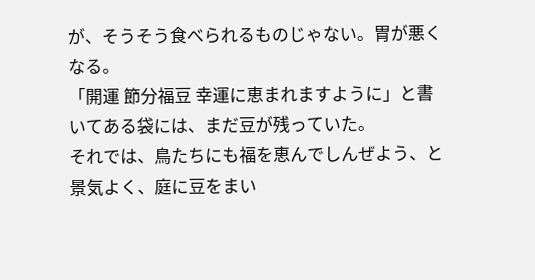が、そうそう食べられるものじゃない。胃が悪くなる。
「開運 節分福豆 幸運に恵まれますように」と書いてある袋には、まだ豆が残っていた。
それでは、鳥たちにも福を恵んでしんぜよう、と景気よく、庭に豆をまい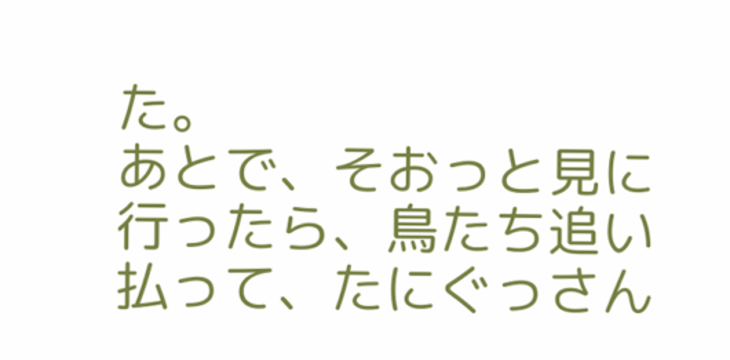た。
あとで、そおっと見に行ったら、鳥たち追い払って、たにぐっさん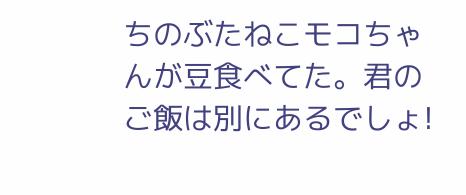ちのぶたねこモコちゃんが豆食べてた。君のご飯は別にあるでしょ!